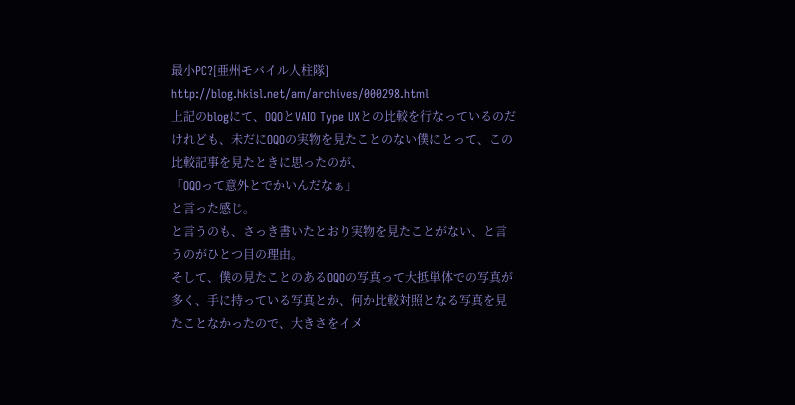最小PC?[亜州モバイル人柱隊]
http://blog.hkisl.net/am/archives/000298.html
上記のblogにて、OQOとVAIO Type UXとの比較を行なっているのだけれども、未だにOQOの実物を見たことのない僕にとって、この比較記事を見たときに思ったのが、
「OQOって意外とでかいんだなぁ」
と言った感じ。
と言うのも、さっき書いたとおり実物を見たことがない、と言うのがひとつ目の理由。
そして、僕の見たことのあるOQOの写真って大抵単体での写真が多く、手に持っている写真とか、何か比較対照となる写真を見たことなかったので、大きさをイメ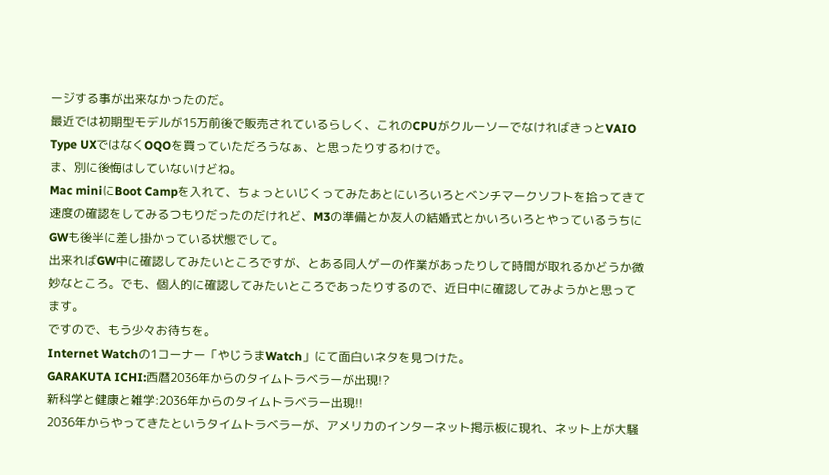ージする事が出来なかったのだ。
最近では初期型モデルが15万前後で販売されているらしく、これのCPUがクルーソーでなければきっとVAIO Type UXではなくOQOを買っていただろうなぁ、と思ったりするわけで。
ま、別に後悔はしていないけどね。
Mac miniにBoot Campを入れて、ちょっといじくってみたあとにいろいろとベンチマークソフトを拾ってきて速度の確認をしてみるつもりだったのだけれど、M3の準備とか友人の結婚式とかいろいろとやっているうちにGWも後半に差し掛かっている状態でして。
出来ればGW中に確認してみたいところですが、とある同人ゲーの作業があったりして時間が取れるかどうか微妙なところ。でも、個人的に確認してみたいところであったりするので、近日中に確認してみようかと思ってます。
ですので、もう少々お待ちを。
Internet Watchの1コーナー「やじうまWatch」にて面白いネタを見つけた。
GARAKUTA ICHI:西暦2036年からのタイムトラベラーが出現!?
新科学と健康と雑学:2036年からのタイムトラベラー出現!!
2036年からやってきたというタイムトラベラーが、アメリカのインターネット掲示板に現れ、ネット上が大騒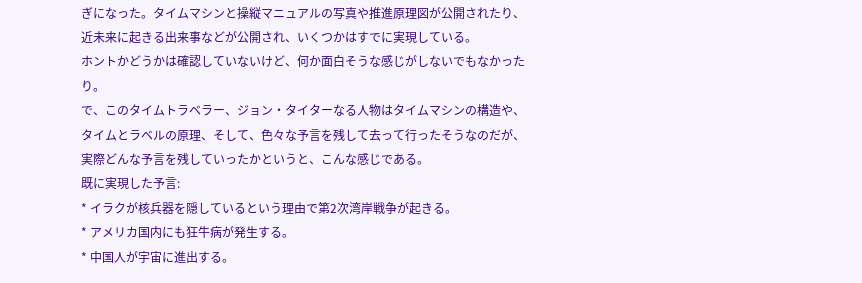ぎになった。タイムマシンと操縦マニュアルの写真や推進原理図が公開されたり、近未来に起きる出来事などが公開され、いくつかはすでに実現している。
ホントかどうかは確認していないけど、何か面白そうな感じがしないでもなかったり。
で、このタイムトラベラー、ジョン・タイターなる人物はタイムマシンの構造や、タイムとラベルの原理、そして、色々な予言を残して去って行ったそうなのだが、実際どんな予言を残していったかというと、こんな感じである。
既に実現した予言:
* イラクが核兵器を隠しているという理由で第2次湾岸戦争が起きる。
* アメリカ国内にも狂牛病が発生する。
* 中国人が宇宙に進出する。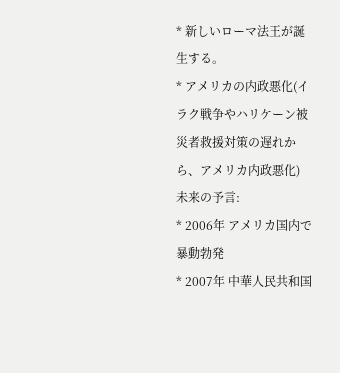* 新しいローマ法王が誕生する。
* アメリカの内政悪化(イラク戦争やハリケーン被災者救援対策の遅れから、アメリカ内政悪化)
未来の予言:
* 2006年 アメリカ国内で暴動勃発
* 2007年 中華人民共和国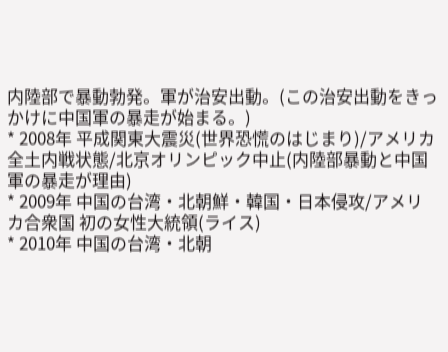内陸部で暴動勃発。軍が治安出動。(この治安出動をきっかけに中国軍の暴走が始まる。)
* 2008年 平成関東大震災(世界恐慌のはじまり)/アメリカ全土内戦状態/北京オリンピック中止(内陸部暴動と中国軍の暴走が理由)
* 2009年 中国の台湾・北朝鮮・韓国・日本侵攻/アメリカ合衆国 初の女性大統領(ライス)
* 2010年 中国の台湾・北朝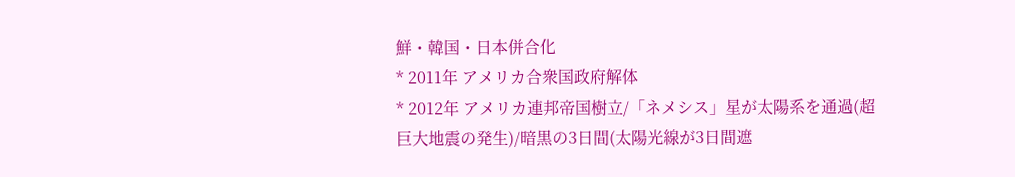鮮・韓国・日本併合化
* 2011年 アメリカ合衆国政府解体
* 2012年 アメリカ連邦帝国樹立/「ネメシス」星が太陽系を通過(超巨大地震の発生)/暗黒の3日間(太陽光線が3日間遮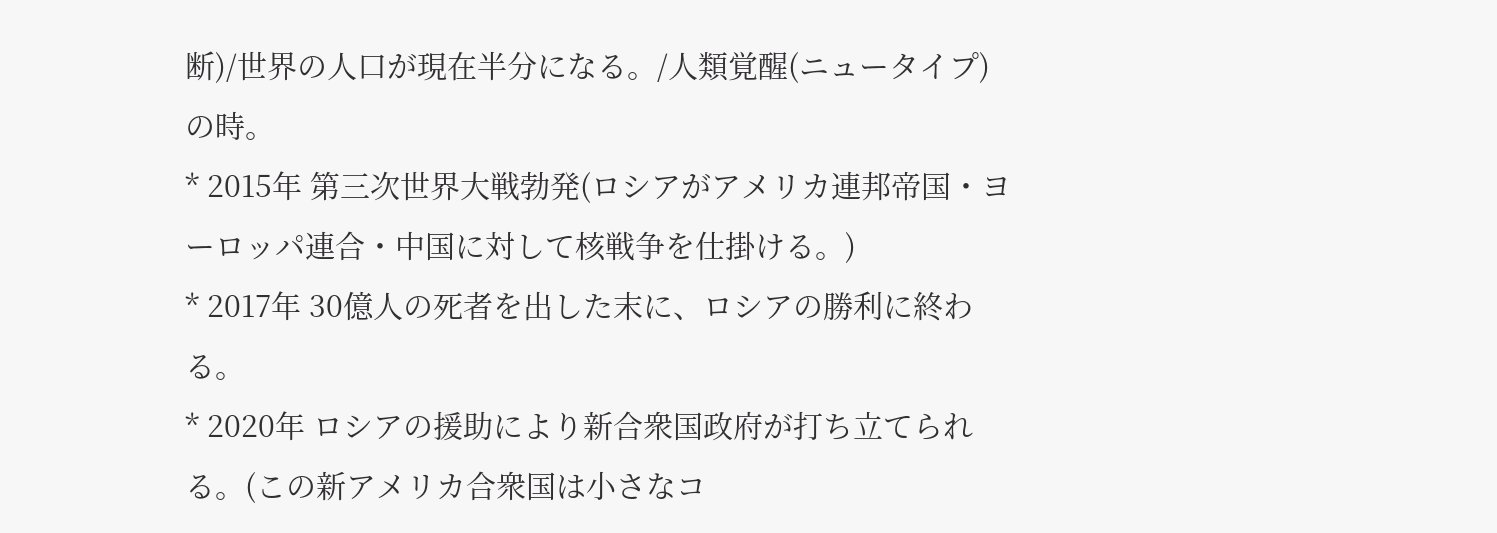断)/世界の人口が現在半分になる。/人類覚醒(ニュータイプ)の時。
* 2015年 第三次世界大戦勃発(ロシアがアメリカ連邦帝国・ヨーロッパ連合・中国に対して核戦争を仕掛ける。)
* 2017年 30億人の死者を出した末に、ロシアの勝利に終わる。
* 2020年 ロシアの援助により新合衆国政府が打ち立てられる。(この新アメリカ合衆国は小さなコ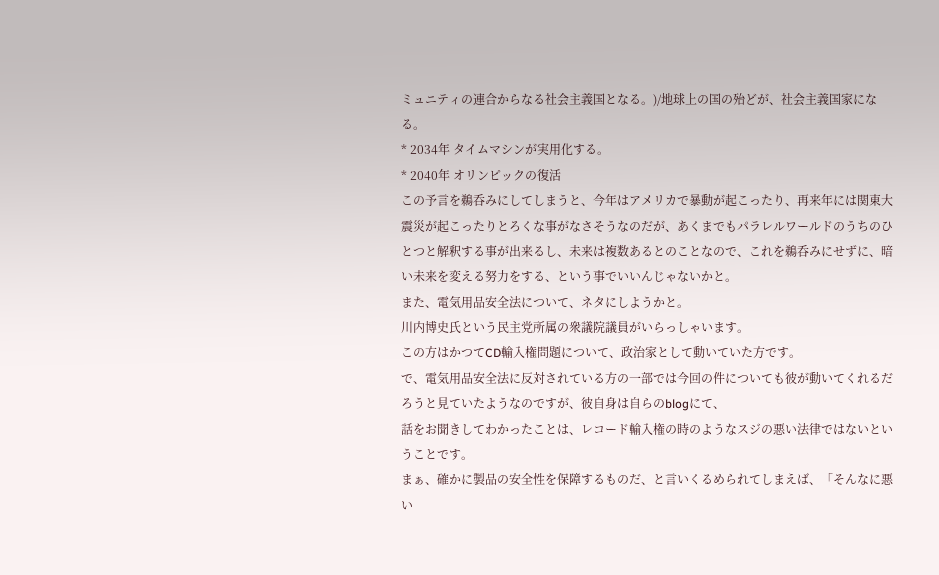ミュニティの連合からなる社会主義国となる。)/地球上の国の殆どが、社会主義国家になる。
* 2034年 タイムマシンが実用化する。
* 2040年 オリンピックの復活
この予言を鵜呑みにしてしまうと、今年はアメリカで暴動が起こったり、再来年には関東大震災が起こったりとろくな事がなさそうなのだが、あくまでもパラレルワールドのうちのひとつと解釈する事が出来るし、未来は複数あるとのことなので、これを鵜呑みにせずに、暗い未来を変える努力をする、という事でいいんじゃないかと。
また、電気用品安全法について、ネタにしようかと。
川内博史氏という民主党所属の衆議院議員がいらっしゃいます。
この方はかつてCD輸入権問題について、政治家として動いていた方です。
で、電気用品安全法に反対されている方の一部では今回の件についても彼が動いてくれるだろうと見ていたようなのですが、彼自身は自らのblogにて、
話をお聞きしてわかったことは、レコード輸入権の時のようなスジの悪い法律ではないということです。
まぁ、確かに製品の安全性を保障するものだ、と言いくるめられてしまえば、「そんなに悪い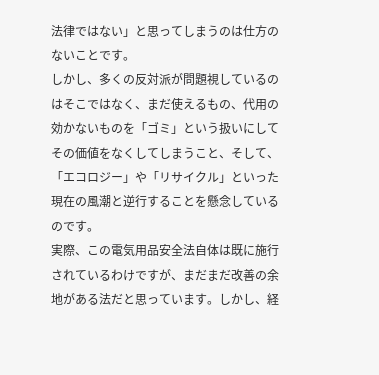法律ではない」と思ってしまうのは仕方のないことです。
しかし、多くの反対派が問題視しているのはそこではなく、まだ使えるもの、代用の効かないものを「ゴミ」という扱いにしてその価値をなくしてしまうこと、そして、「エコロジー」や「リサイクル」といった現在の風潮と逆行することを懸念しているのです。
実際、この電気用品安全法自体は既に施行されているわけですが、まだまだ改善の余地がある法だと思っています。しかし、経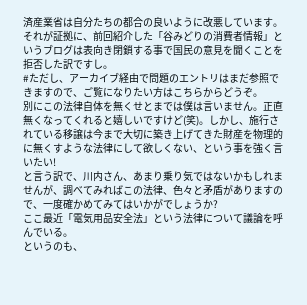済産業省は自分たちの都合の良いように改悪しています。それが証拠に、前回紹介した「谷みどりの消費者情報」というブログは表向き閉鎖する事で国民の意見を聞くことを拒否した訳ですし。
#ただし、アーカイブ経由で問題のエントリはまだ参照できますので、ご覧になりたい方はこちらからどうぞ。
別にこの法律自体を無くせとまでは僕は言いません。正直無くなってくれると嬉しいですけど(笑)。しかし、施行されている移譲は今まで大切に築き上げてきた財産を物理的に無くすような法律にして欲しくない、という事を強く言いたい!
と言う訳で、川内さん、あまり乗り気ではないかもしれませんが、調べてみればこの法律、色々と矛盾がありますので、一度確かめてみてはいかがでしょうか?
ここ最近「電気用品安全法」という法律について議論を呼んでいる。
というのも、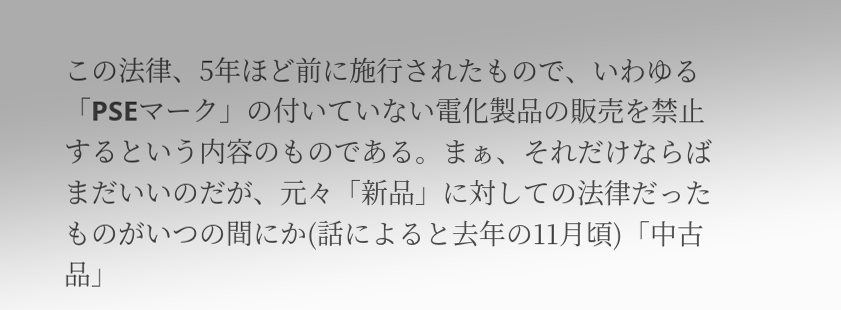この法律、5年ほど前に施行されたもので、いわゆる「PSEマーク」の付いていない電化製品の販売を禁止するという内容のものである。まぁ、それだけならばまだいいのだが、元々「新品」に対しての法律だったものがいつの間にか(話によると去年の11月頃)「中古品」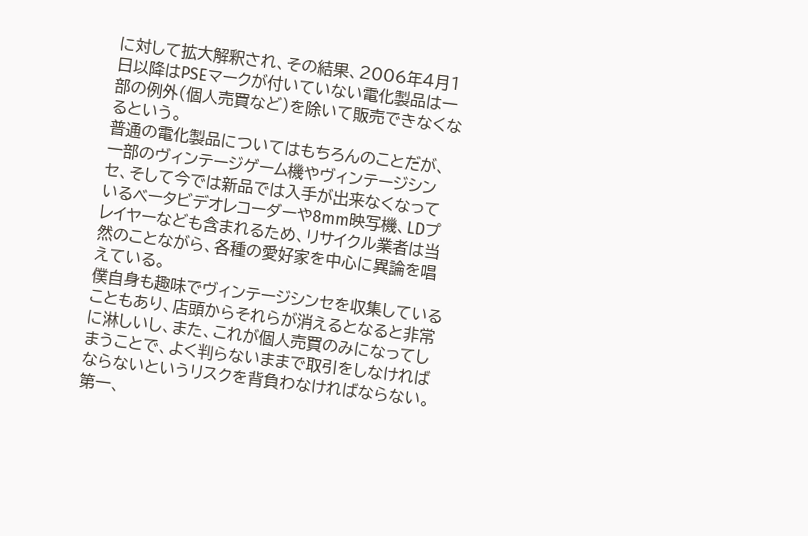に対して拡大解釈され、その結果、2006年4月1日以降はPSEマークが付いていない電化製品は一部の例外(個人売買など)を除いて販売できなくなるという。
普通の電化製品についてはもちろんのことだが、一部のヴィンテージゲーム機やヴィンテージシンセ、そして今では新品では入手が出来なくなっているベータビデオレコーダーや8mm映写機、LDプレイヤーなども含まれるため、リサイクル業者は当然のことながら、各種の愛好家を中心に異論を唱えている。
僕自身も趣味でヴィンテージシンセを収集していることもあり、店頭からそれらが消えるとなると非常に淋しいし、また、これが個人売買のみになってしまうことで、よく判らないままで取引をしなければならないというリスクを背負わなければならない。
第一、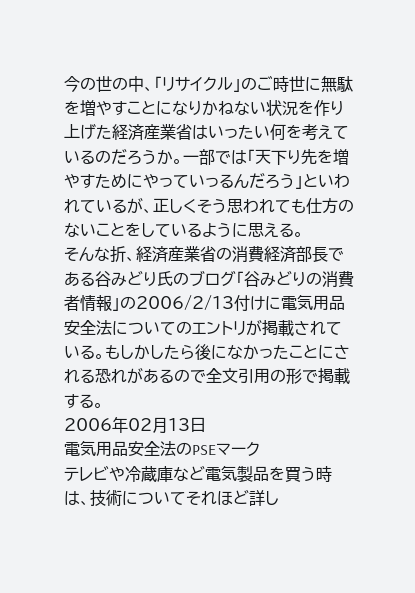今の世の中、「リサイクル」のご時世に無駄を増やすことになりかねない状況を作り上げた経済産業省はいったい何を考えているのだろうか。一部では「天下り先を増やすためにやっていっるんだろう」といわれているが、正しくそう思われても仕方のないことをしているように思える。
そんな折、経済産業省の消費経済部長である谷みどり氏のブログ「谷みどりの消費者情報」の2006/2/13付けに電気用品安全法についてのエントリが掲載されている。もしかしたら後になかったことにされる恐れがあるので全文引用の形で掲載する。
2006年02月13日
電気用品安全法のPSEマーク
テレビや冷蔵庫など電気製品を買う時は、技術についてそれほど詳し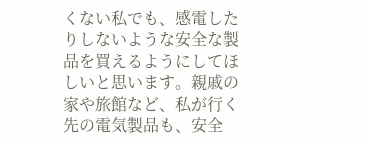くない私でも、感電したりしないような安全な製品を買えるようにしてほしいと思います。親戚の家や旅館など、私が行く先の電気製品も、安全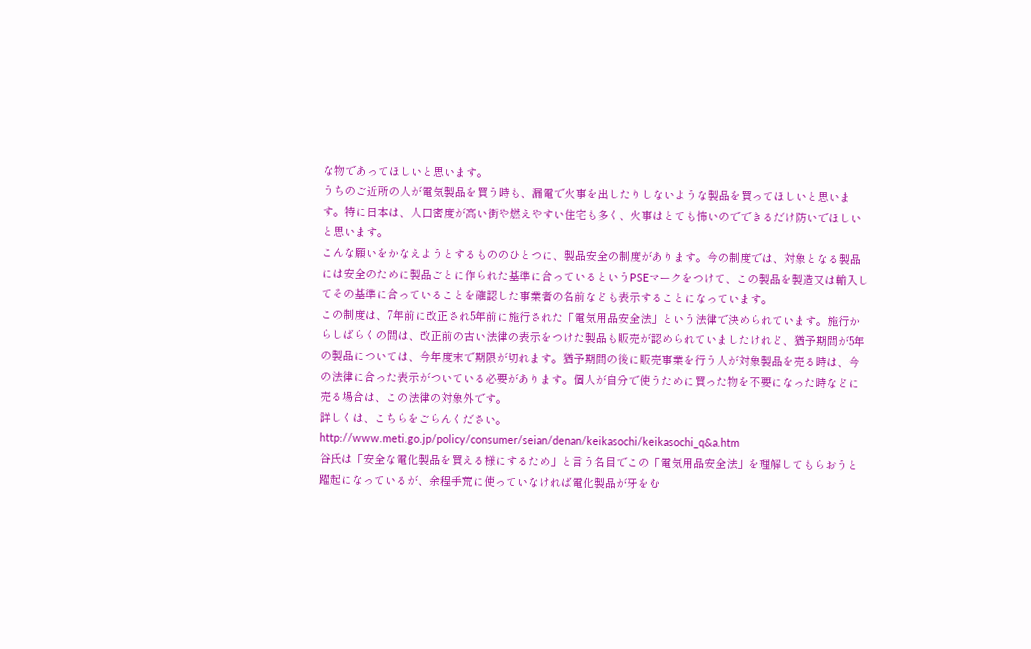な物であってほしいと思います。
うちのご近所の人が電気製品を買う時も、漏電で火事を出したりしないような製品を買ってほしいと思います。特に日本は、人口密度が高い街や燃えやすい住宅も多く、火事はとても怖いのでできるだけ防いでほしいと思います。
こんな願いをかなえようとするもののひとつに、製品安全の制度があります。今の制度では、対象となる製品には安全のために製品ごとに作られた基準に合っているというPSEマークをつけて、この製品を製造又は輸入してその基準に合っていることを確認した事業者の名前なども表示することになっています。
この制度は、7年前に改正され5年前に施行された「電気用品安全法」という法律で決められています。施行からしばらくの間は、改正前の古い法律の表示をつけた製品も販売が認められていましたけれど、猶予期間が5年の製品については、今年度末で期限が切れます。猶予期間の後に販売事業を行う人が対象製品を売る時は、今の法律に合った表示がついている必要があります。個人が自分で使うために買った物を不要になった時などに売る場合は、この法律の対象外です。
詳しくは、こちらをごらんください。
http://www.meti.go.jp/policy/consumer/seian/denan/keikasochi/keikasochi_q&a.htm
谷氏は「安全な電化製品を買える様にするため」と言う名目でこの「電気用品安全法」を理解してもらおうと躍起になっているが、余程手荒に使っていなければ電化製品が牙をむ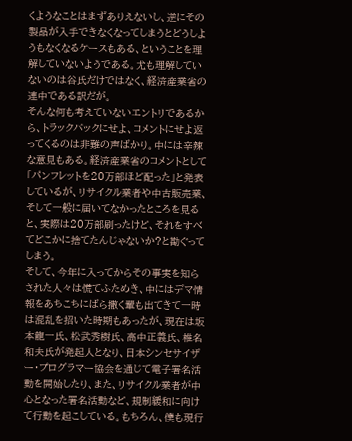くようなことはまずありえないし、逆にその製品が入手できなくなってしまうとどうしようもなくなるケースもある、ということを理解していないようである。尤も理解していないのは谷氏だけではなく、経済産業省の連中である訳だが。
そんな何も考えていないエントリであるから、トラックバックにせよ、コメントにせよ返ってくるのは非難の声ばかり。中には辛辣な意見もある。経済産業省のコメントとして「パンフレットを20万部ほど配った」と発表しているが、リサイクル業者や中古販売業、そして一般に届いてなかったところを見ると、実際は20万部刷ったけど、それをすべてどこかに捨てたんじゃないか?と勘ぐってしまう。
そして、今年に入ってからその事実を知らされた人々は慌てふためき、中にはデマ情報をあちこちにばら撒く輩も出てきて一時は混乱を招いた時期もあったが、現在は坂本龍一氏、松武秀樹氏、高中正義氏、椎名和夫氏が発起人となり、日本シンセサイザー・プログラマー協会を通じて電子署名活動を開始したり、また、リサイクル業者が中心となった署名活動など、規制緩和に向けて行動を起こしている。もちろん、僕も現行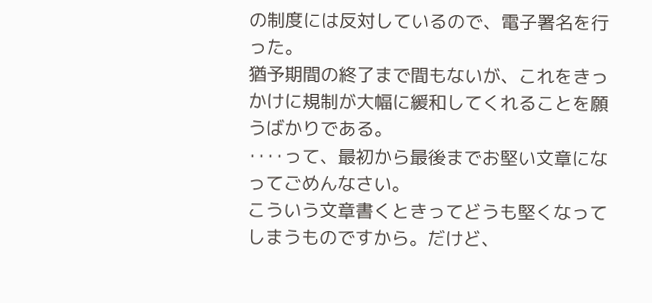の制度には反対しているので、電子署名を行った。
猶予期間の終了まで間もないが、これをきっかけに規制が大幅に緩和してくれることを願うばかりである。
‥‥って、最初から最後までお堅い文章になってごめんなさい。
こういう文章書くときってどうも堅くなってしまうものですから。だけど、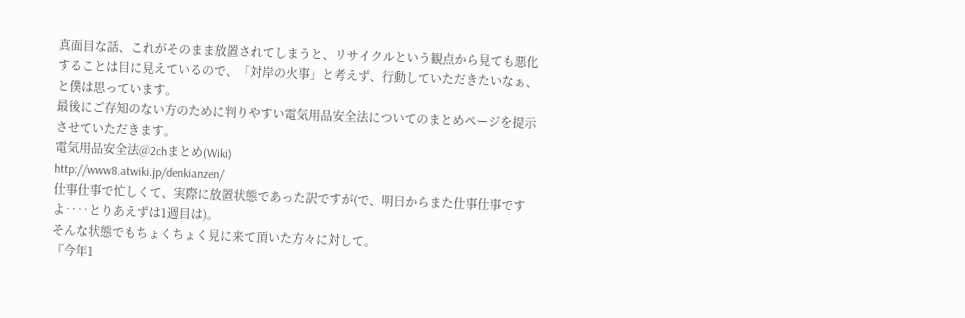真面目な話、これがそのまま放置されてしまうと、リサイクルという観点から見ても悪化することは目に見えているので、「対岸の火事」と考えず、行動していただきたいなぁ、と僕は思っています。
最後にご存知のない方のために判りやすい電気用品安全法についてのまとめページを提示させていただきます。
電気用品安全法@2chまとめ(Wiki)
http://www8.atwiki.jp/denkianzen/
仕事仕事で忙しくて、実際に放置状態であった訳ですが(で、明日からまた仕事仕事ですよ‥‥とりあえずは1週目は)。
そんな状態でもちょくちょく見に来て頂いた方々に対して。
『今年1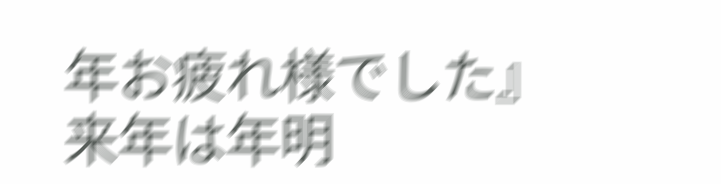年お疲れ様でした』
来年は年明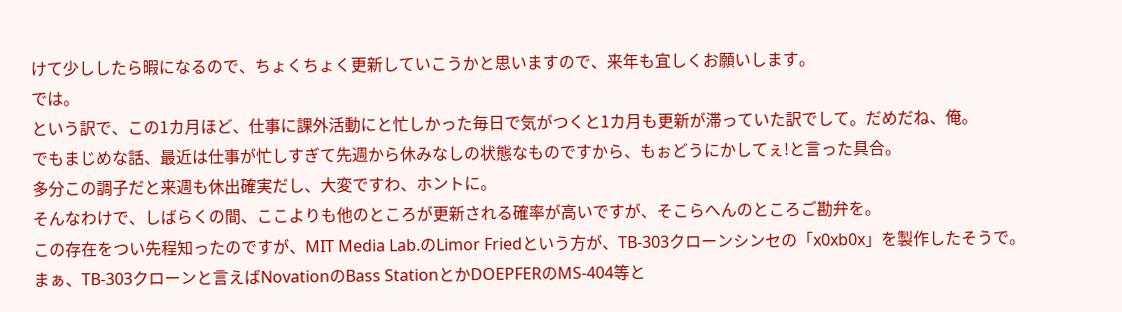けて少ししたら暇になるので、ちょくちょく更新していこうかと思いますので、来年も宜しくお願いします。
では。
という訳で、この1カ月ほど、仕事に課外活動にと忙しかった毎日で気がつくと1カ月も更新が滞っていた訳でして。だめだね、俺。
でもまじめな話、最近は仕事が忙しすぎて先週から休みなしの状態なものですから、もぉどうにかしてぇ!と言った具合。
多分この調子だと来週も休出確実だし、大変ですわ、ホントに。
そんなわけで、しばらくの間、ここよりも他のところが更新される確率が高いですが、そこらへんのところご勘弁を。
この存在をつい先程知ったのですが、MIT Media Lab.のLimor Friedという方が、TB-303クローンシンセの「x0xb0x」を製作したそうで。
まぁ、TB-303クローンと言えばNovationのBass StationとかDOEPFERのMS-404等と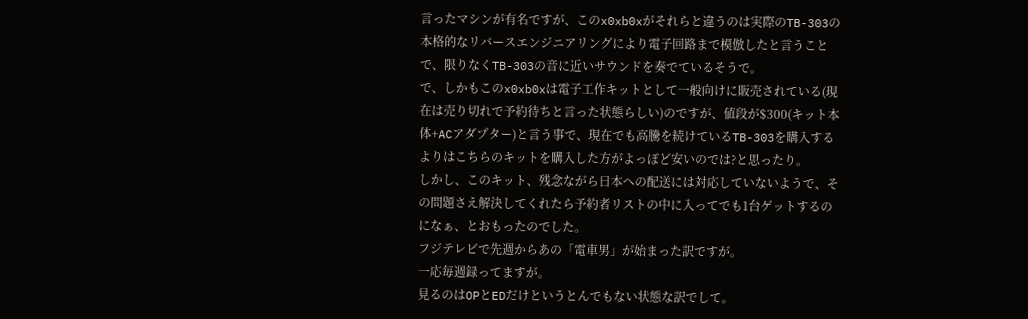言ったマシンが有名ですが、このx0xb0xがそれらと違うのは実際のTB-303の本格的なリバースエンジニアリングにより電子回路まで模倣したと言うことで、限りなくTB-303の音に近いサウンドを奏でているそうで。
で、しかもこのx0xb0xは電子工作キットとして一般向けに販売されている(現在は売り切れで予約待ちと言った状態らしい)のですが、値段が$300(キット本体+ACアダプター)と言う事で、現在でも高騰を続けているTB-303を購入するよりはこちらのキットを購入した方がよっぽど安いのでは?と思ったり。
しかし、このキット、残念ながら日本への配送には対応していないようで、その問題さえ解決してくれたら予約者リストの中に入ってでも1台ゲットするのになぁ、とおもったのでした。
フジテレビで先週からあの「電車男」が始まった訳ですが。
一応毎週録ってますが。
見るのはOPとEDだけというとんでもない状態な訳でして。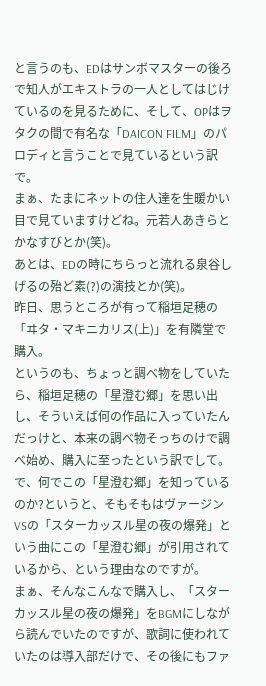と言うのも、EDはサンボマスターの後ろで知人がエキストラの一人としてはじけているのを見るために、そして、OPはヲタクの間で有名な「DAICON FILM」のパロディと言うことで見ているという訳で。
まぁ、たまにネットの住人達を生暖かい目で見ていますけどね。元若人あきらとかなすびとか(笑)。
あとは、EDの時にちらっと流れる泉谷しげるの殆ど素(?)の演技とか(笑)。
昨日、思うところが有って稲垣足穂の「ヰタ・マキニカリス(上)」を有隣堂で購入。
というのも、ちょっと調べ物をしていたら、稲垣足穂の「星澄む郷」を思い出し、そういえば何の作品に入っていたんだっけと、本来の調べ物そっちのけで調べ始め、購入に至ったという訳でして。
で、何でこの「星澄む郷」を知っているのか?というと、そもそもはヴァージンVSの「スターカッスル星の夜の爆発」という曲にこの「星澄む郷」が引用されているから、という理由なのですが。
まぁ、そんなこんなで購入し、「スターカッスル星の夜の爆発」をBGMにしながら読んでいたのですが、歌詞に使われていたのは導入部だけで、その後にもファ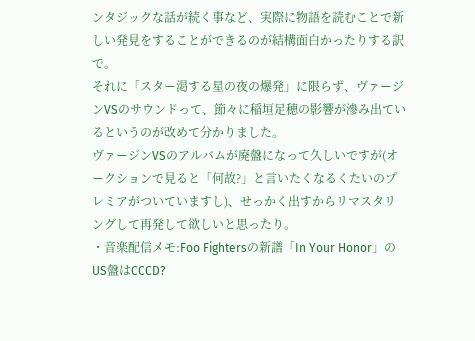ンタジックな話が続く事など、実際に物語を読むことで新しい発見をすることができるのが結構面白かったりする訳で。
それに「スター渇する星の夜の爆発」に限らず、ヴァージンVSのサウンドって、節々に稲垣足穂の影響が滲み出ているというのが改めて分かりました。
ヴァージンVSのアルバムが廃盤になって久しいですが(オークションで見ると「何故?」と言いたくなるくたいのプレミアがついていますし)、せっかく出すからリマスタリングして再発して欲しいと思ったり。
・音楽配信メモ:Foo Fightersの新譜「In Your Honor」のUS盤はCCCD?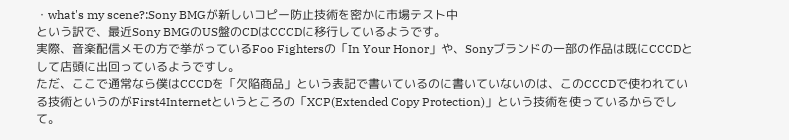・what's my scene?:Sony BMGが新しいコピー防止技術を密かに市場テスト中
という訳で、最近Sony BMGのUS盤のCDはCCCDに移行しているようです。
実際、音楽配信メモの方で挙がっているFoo Fightersの「In Your Honor」や、Sonyブランドの一部の作品は既にCCCDとして店頭に出回っているようですし。
ただ、ここで通常なら僕はCCCDを「欠陥商品」という表記で書いているのに書いていないのは、このCCCDで使われている技術というのがFirst4Internetというところの「XCP(Extended Copy Protection)」という技術を使っているからでして。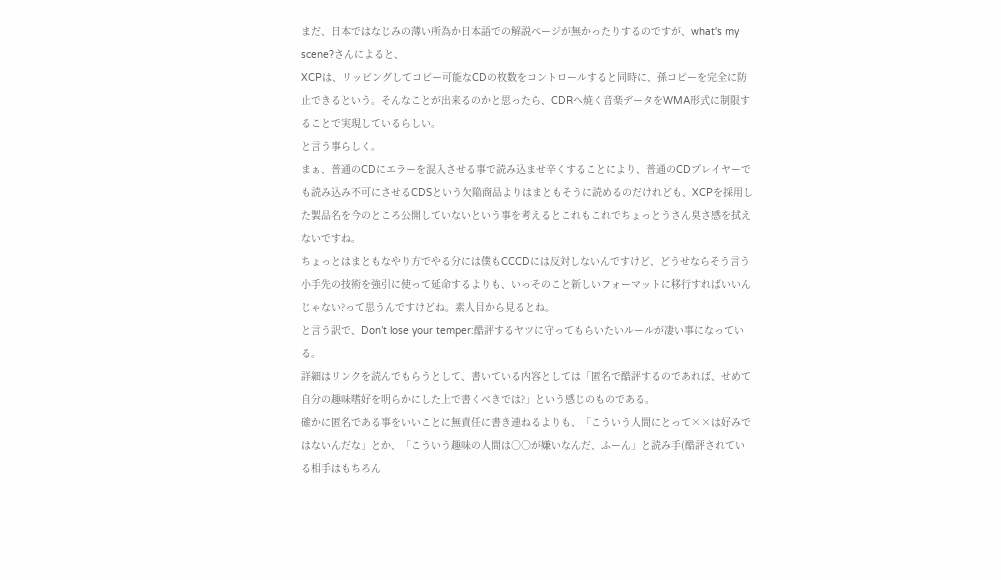まだ、日本ではなじみの薄い所為か日本語での解説ページが無かったりするのですが、what's my scene?さんによると、
XCPは、リッピングしてコピー可能なCDの枚数をコントロールすると同時に、孫コピーを完全に防止できるという。そんなことが出来るのかと思ったら、CDRへ焼く音楽データをWMA形式に制限することで実現しているらしい。
と言う事らしく。
まぁ、普通のCDにエラーを混入させる事で読み込ませ辛くすることにより、普通のCDプレイヤーでも読み込み不可にさせるCDSという欠陥商品よりはまともそうに読めるのだけれども、XCPを採用した製品名を今のところ公開していないという事を考えるとこれもこれでちょっとうさん臭さ感を拭えないですね。
ちょっとはまともなやり方でやる分には僕もCCCDには反対しないんですけど、どうせならそう言う小手先の技術を強引に使って延命するよりも、いっそのこと新しいフォーマットに移行すればいいんじゃない?って思うんですけどね。素人目から見るとね。
と言う訳で、Don’t lose your temper:酷評するヤツに守ってもらいたいルールが凄い事になっている。
詳細はリンクを読んでもらうとして、書いている内容としては「匿名で酷評するのであれば、せめて自分の趣味嗜好を明らかにした上で書くべきでは?」という感じのものである。
確かに匿名である事をいいことに無責任に書き連ねるよりも、「こういう人間にとって××は好みではないんだな」とか、「こういう趣味の人間は○○が嫌いなんだ、ふーん」と読み手(酷評されている相手はもちろん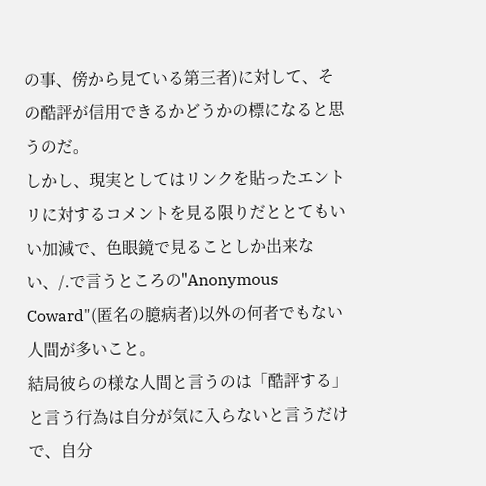の事、傍から見ている第三者)に対して、その酷評が信用できるかどうかの標になると思うのだ。
しかし、現実としてはリンクを貼ったエントリに対するコメントを見る限りだととてもいい加減で、色眼鏡で見ることしか出来ない、/.で言うところの"Anonymous Coward"(匿名の臆病者)以外の何者でもない人間が多いこと。
結局彼らの様な人間と言うのは「酷評する」と言う行為は自分が気に入らないと言うだけで、自分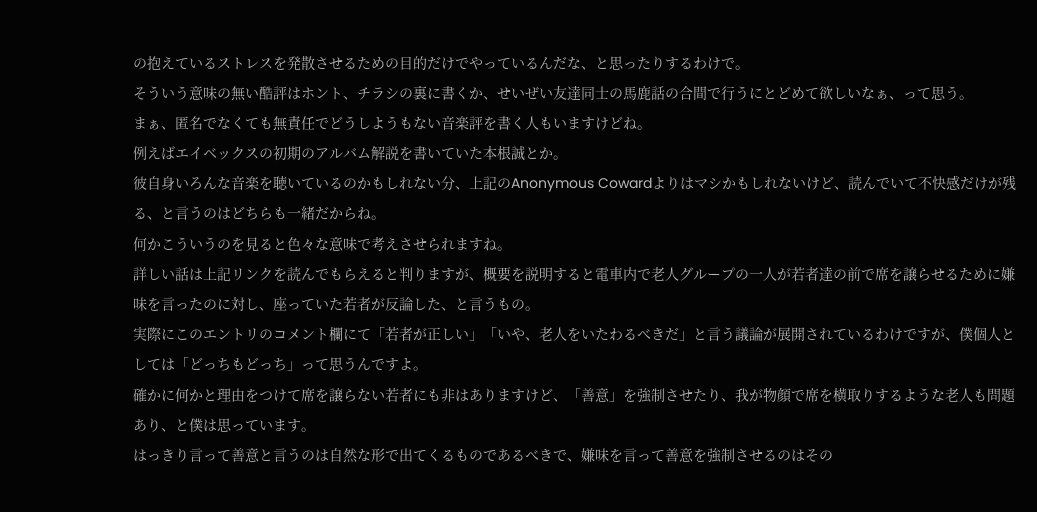の抱えているストレスを発散させるための目的だけでやっているんだな、と思ったりするわけで。
そういう意味の無い酷評はホント、チラシの裏に書くか、せいぜい友達同士の馬鹿話の合間で行うにとどめて欲しいなぁ、って思う。
まぁ、匿名でなくても無責任でどうしようもない音楽評を書く人もいますけどね。
例えばエイベックスの初期のアルバム解説を書いていた本根誠とか。
彼自身いろんな音楽を聴いているのかもしれない分、上記のAnonymous Cowardよりはマシかもしれないけど、読んでいて不快感だけが残る、と言うのはどちらも一緒だからね。
何かこういうのを見ると色々な意味で考えさせられますね。
詳しい話は上記リンクを読んでもらえると判りますが、概要を説明すると電車内で老人グループの一人が若者達の前で席を譲らせるために嫌味を言ったのに対し、座っていた若者が反論した、と言うもの。
実際にこのエントリのコメント欄にて「若者が正しい」「いや、老人をいたわるべきだ」と言う議論が展開されているわけですが、僕個人としては「どっちもどっち」って思うんですよ。
確かに何かと理由をつけて席を譲らない若者にも非はありますけど、「善意」を強制させたり、我が物顔で席を横取りするような老人も問題あり、と僕は思っています。
はっきり言って善意と言うのは自然な形で出てくるものであるべきで、嫌味を言って善意を強制させるのはその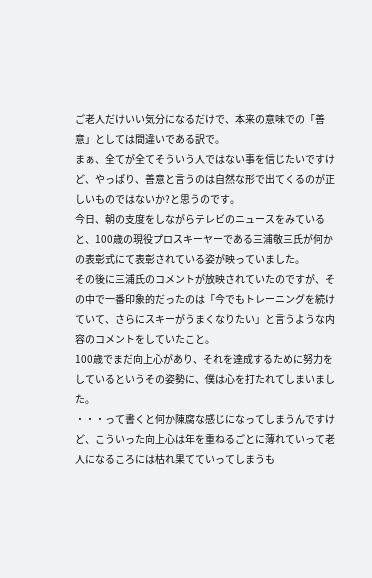ご老人だけいい気分になるだけで、本来の意味での「善意」としては間違いである訳で。
まぁ、全てが全てそういう人ではない事を信じたいですけど、やっぱり、善意と言うのは自然な形で出てくるのが正しいものではないか?と思うのです。
今日、朝の支度をしながらテレビのニュースをみていると、100歳の現役プロスキーヤーである三浦敬三氏が何かの表彰式にて表彰されている姿が映っていました。
その後に三浦氏のコメントが放映されていたのですが、その中で一番印象的だったのは「今でもトレーニングを続けていて、さらにスキーがうまくなりたい」と言うような内容のコメントをしていたこと。
100歳でまだ向上心があり、それを達成するために努力をしているというその姿勢に、僕は心を打たれてしまいました。
・・・って書くと何か陳腐な感じになってしまうんですけど、こういった向上心は年を重ねるごとに薄れていって老人になるころには枯れ果てていってしまうも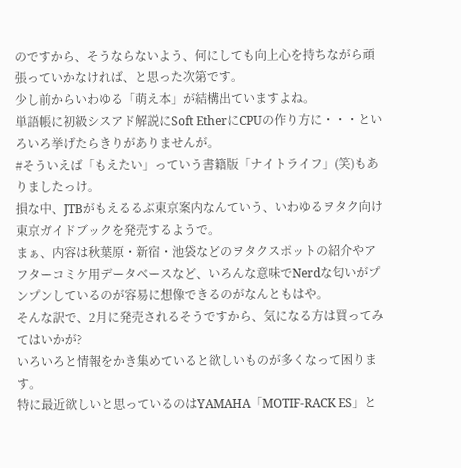のですから、そうならないよう、何にしても向上心を持ちながら頑張っていかなければ、と思った次第です。
少し前からいわゆる「萌え本」が結構出ていますよね。
単語帳に初級シスアド解説にSoft EtherにCPUの作り方に・・・といろいろ挙げたらきりがありませんが。
#そういえば「もえたい」っていう書籍版「ナイトライフ」(笑)もありましたっけ。
損な中、JTBがもえるるぶ東京案内なんていう、いわゆるヲタク向け東京ガイドブックを発売するようで。
まぁ、内容は秋葉原・新宿・池袋などのヲタクスポットの紹介やアフターコミケ用データベースなど、いろんな意味でNerdな匂いがプンプンしているのが容易に想像できるのがなんともはや。
そんな訳で、2月に発売されるそうですから、気になる方は買ってみてはいかが?
いろいろと情報をかき集めていると欲しいものが多くなって困ります。
特に最近欲しいと思っているのはYAMAHA「MOTIF-RACK ES」と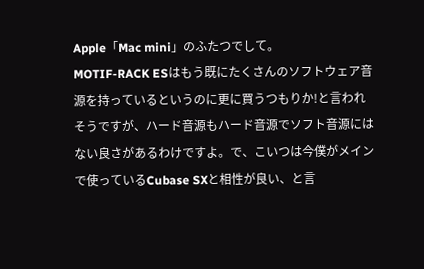Apple「Mac mini」のふたつでして。
MOTIF-RACK ESはもう既にたくさんのソフトウェア音源を持っているというのに更に買うつもりか!と言われそうですが、ハード音源もハード音源でソフト音源にはない良さがあるわけですよ。で、こいつは今僕がメインで使っているCubase SXと相性が良い、と言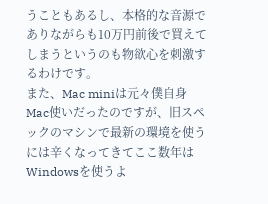うこともあるし、本格的な音源でありながらも10万円前後で買えてしまうというのも物欲心を刺激するわけです。
また、Mac miniは元々僕自身Mac使いだったのですが、旧スペックのマシンで最新の環境を使うには辛くなってきてここ数年はWindowsを使うよ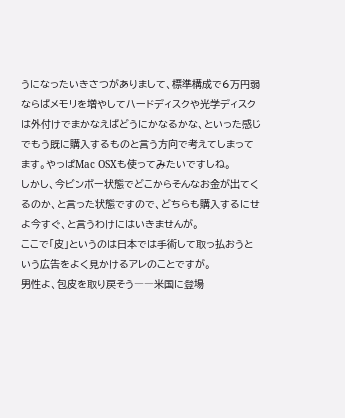うになったいきさつがありまして、標準構成で6万円弱ならばメモリを増やしてハードディスクや光学ディスクは外付けでまかなえばどうにかなるかな、といった感じでもう既に購入するものと言う方向で考えてしまってます。やっぱMac OSXも使ってみたいですしね。
しかし、今ビンボー状態でどこからそんなお金が出てくるのか、と言った状態ですので、どちらも購入するにせよ今すぐ、と言うわけにはいきませんが。
ここで「皮」というのは日本では手術して取っ払おうという広告をよく見かけるアレのことですが。
男性よ、包皮を取り戻そう――米国に登場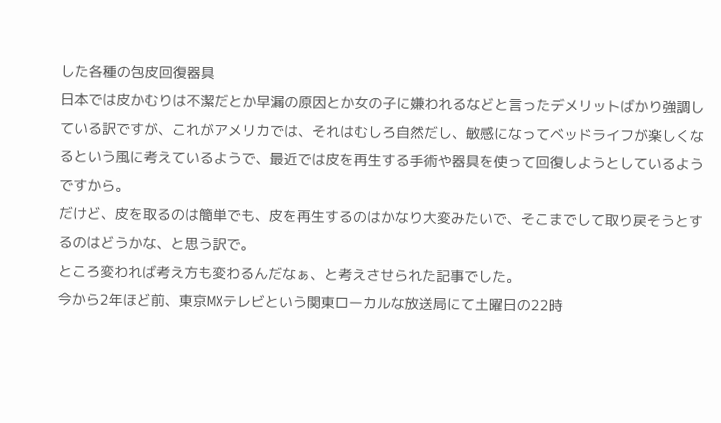した各種の包皮回復器具
日本では皮かむりは不潔だとか早漏の原因とか女の子に嫌われるなどと言ったデメリットばかり強調している訳ですが、これがアメリカでは、それはむしろ自然だし、敏感になってベッドライフが楽しくなるという風に考えているようで、最近では皮を再生する手術や器具を使って回復しようとしているようですから。
だけど、皮を取るのは簡単でも、皮を再生するのはかなり大変みたいで、そこまでして取り戻そうとするのはどうかな、と思う訳で。
ところ変われば考え方も変わるんだなぁ、と考えさせられた記事でした。
今から2年ほど前、東京MXテレビという関東ローカルな放送局にて土曜日の22時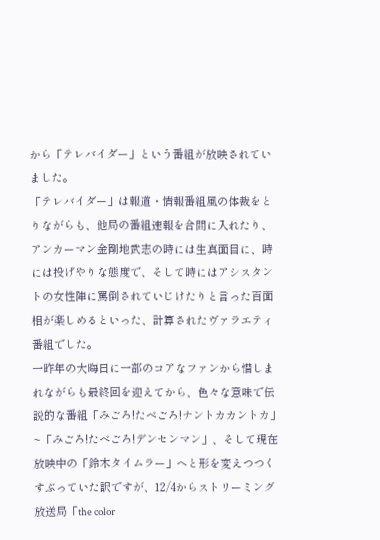から「テレバイダー」という番組が放映されていました。
「テレバイダー」は報道・情報番組風の体裁をとりながらも、他局の番組速報を合間に入れたり、アンカーマン金剛地武志の時には生真面目に、時には投げやりな態度で、そして時にはアシスタントの女性陣に罵倒されていじけたりと言った百面相が楽しめるといった、計算されたヴァラエティ番組でした。
一昨年の大晦日に一部のコアなファンから惜しまれながらも最終回を迎えてから、色々な意味で伝説的な番組「みごろ!たべごろ!ナントカカントカ」~「みごろ!たべごろ!デンセンマン」、そして現在放映中の「鈴木タイムラー」へと形を変えつつくすぶっていた訳ですが、12/4からストリーミング放送局「the color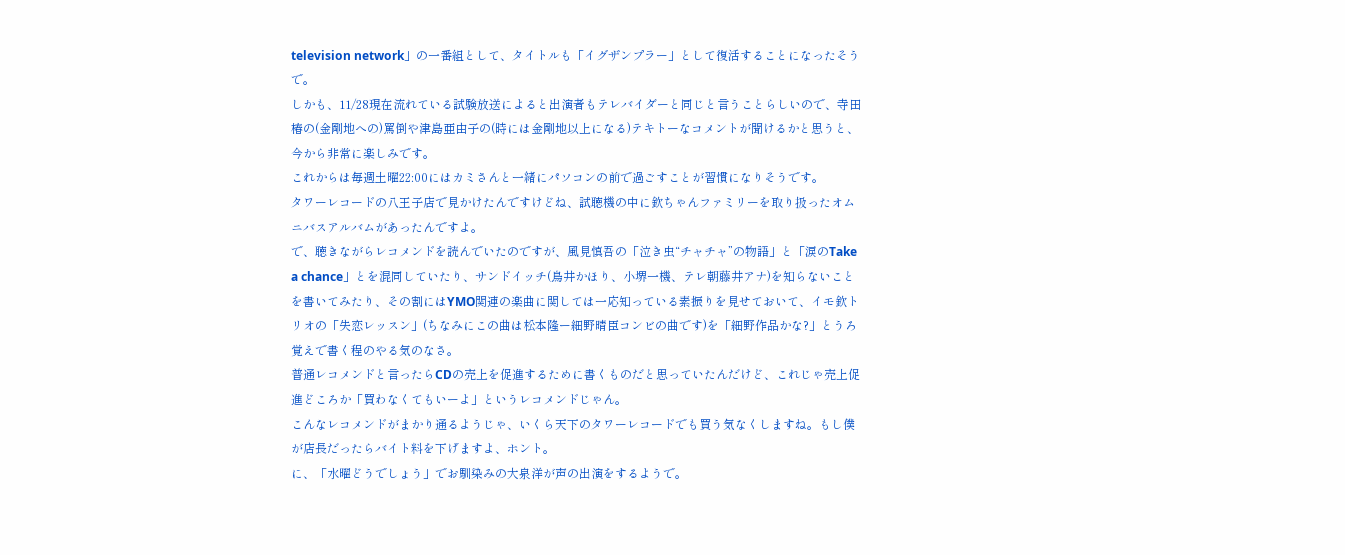television network」の一番組として、タイトルも「イグザンプラー」として復活することになったそうで。
しかも、11/28現在流れている試験放送によると出演者もテレバイダーと同じと言うことらしいので、寺田椿の(金剛地への)罵倒や津島亜由子の(時には金剛地以上になる)テキトーなコメントが聞けるかと思うと、今から非常に楽しみです。
これからは毎週土曜22:00にはカミさんと一緒にパソコンの前で過ごすことが習慣になりそうです。
タワーレコードの八王子店で見かけたんですけどね、試聴機の中に欽ちゃんファミリーを取り扱ったオムニバスアルバムがあったんですよ。
で、聴きながらレコメンドを読んでいたのですが、風見慎吾の「泣き虫“チャチャ”の物語」と「涙のTake a chance」とを混同していたり、サンドイッチ(鳥井かほり、小堺一機、テレ朝藤井アナ)を知らないことを書いてみたり、その割にはYMO関連の楽曲に関しては一応知っている素振りを見せておいて、イモ欽トリオの「失恋レッスン」(ちなみにこの曲は松本隆ー細野晴臣コンビの曲です)を「細野作品かな?」とうろ覚えで書く程のやる気のなさ。
普通レコメンドと言ったらCDの売上を促進するために書くものだと思っていたんだけど、これじゃ売上促進どころか「買わなくてもいーよ」というレコメンドじゃん。
こんなレコメンドがまかり通るようじゃ、いくら天下のタワーレコードでも買う気なくしますね。もし僕が店長だったらバイト料を下げますよ、ホント。
に、「水曜どうでしょう」でお馴染みの大泉洋が声の出演をするようで。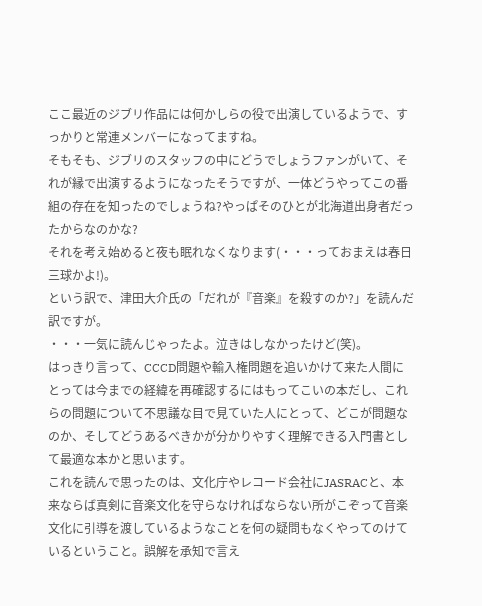ここ最近のジブリ作品には何かしらの役で出演しているようで、すっかりと常連メンバーになってますね。
そもそも、ジブリのスタッフの中にどうでしょうファンがいて、それが縁で出演するようになったそうですが、一体どうやってこの番組の存在を知ったのでしょうね?やっぱそのひとが北海道出身者だったからなのかな?
それを考え始めると夜も眠れなくなります(・・・っておまえは春日三球かよ!)。
という訳で、津田大介氏の「だれが『音楽』を殺すのか?」を読んだ訳ですが。
・・・一気に読んじゃったよ。泣きはしなかったけど(笑)。
はっきり言って、CCCD問題や輸入権問題を追いかけて来た人間にとっては今までの経緯を再確認するにはもってこいの本だし、これらの問題について不思議な目で見ていた人にとって、どこが問題なのか、そしてどうあるべきかが分かりやすく理解できる入門書として最適な本かと思います。
これを読んで思ったのは、文化庁やレコード会社にJASRACと、本来ならば真剣に音楽文化を守らなければならない所がこぞって音楽文化に引導を渡しているようなことを何の疑問もなくやってのけているということ。誤解を承知で言え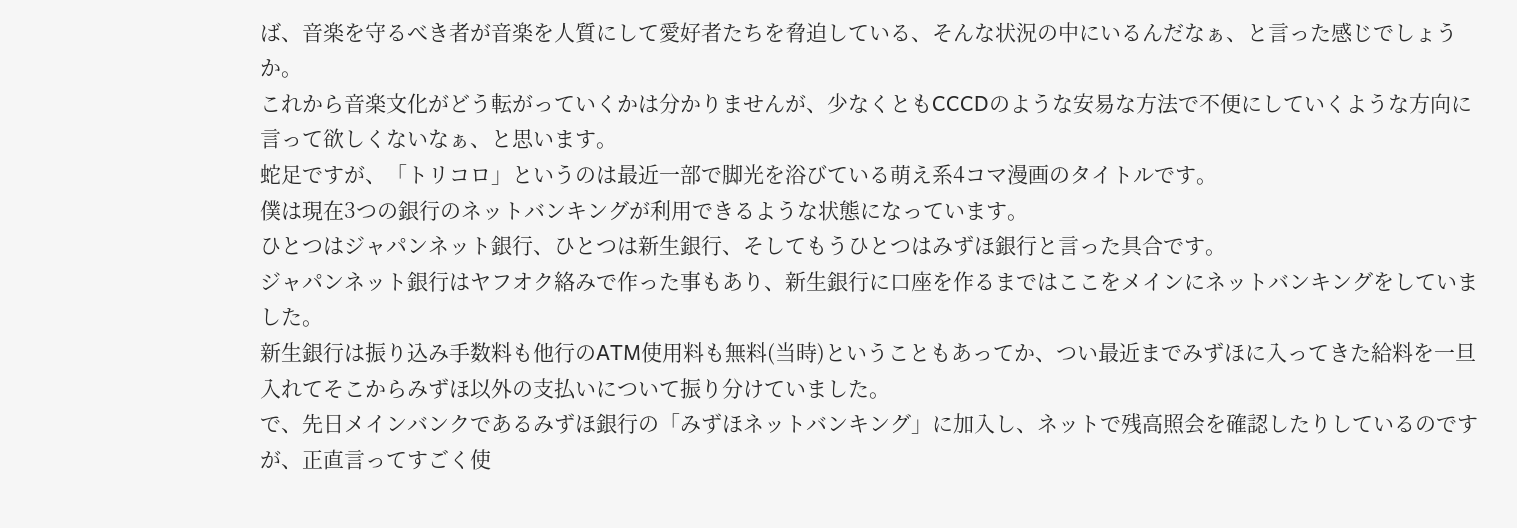ば、音楽を守るべき者が音楽を人質にして愛好者たちを脅迫している、そんな状況の中にいるんだなぁ、と言った感じでしょうか。
これから音楽文化がどう転がっていくかは分かりませんが、少なくともCCCDのような安易な方法で不便にしていくような方向に言って欲しくないなぁ、と思います。
蛇足ですが、「トリコロ」というのは最近一部で脚光を浴びている萌え系4コマ漫画のタイトルです。
僕は現在3つの銀行のネットバンキングが利用できるような状態になっています。
ひとつはジャパンネット銀行、ひとつは新生銀行、そしてもうひとつはみずほ銀行と言った具合です。
ジャパンネット銀行はヤフオク絡みで作った事もあり、新生銀行に口座を作るまではここをメインにネットバンキングをしていました。
新生銀行は振り込み手数料も他行のATM使用料も無料(当時)ということもあってか、つい最近までみずほに入ってきた給料を一旦入れてそこからみずほ以外の支払いについて振り分けていました。
で、先日メインバンクであるみずほ銀行の「みずほネットバンキング」に加入し、ネットで残高照会を確認したりしているのですが、正直言ってすごく使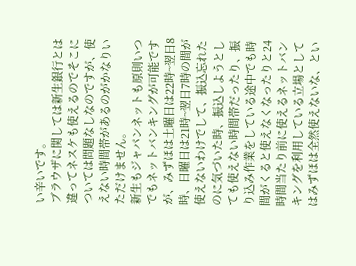い辛いです。
ブラウザに関しては新生銀行とは違ってネスケも使えるのでそこについては問題なしなのですが、使えない時間帯があるのがかなりいただけません。
新生もジャパンネットも原則いつでもネットバンキングが可能ですが、みずほは土曜日は22時~翌日8時、日曜日は21時~翌日7時の間が使えないわけでして、振込忘れたのに気づいた時、振込しようとしても使えない時間帯だったり、振り込み作業をしている途中でも時間がくると使えなくなったりと24時間当たり前に使えるネットバンキングを利用している立場としてはみずほは全然使えないな、とい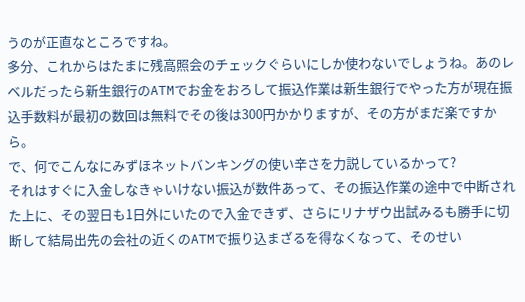うのが正直なところですね。
多分、これからはたまに残高照会のチェックぐらいにしか使わないでしょうね。あのレベルだったら新生銀行のATMでお金をおろして振込作業は新生銀行でやった方が現在振込手数料が最初の数回は無料でその後は300円かかりますが、その方がまだ楽ですから。
で、何でこんなにみずほネットバンキングの使い辛さを力説しているかって?
それはすぐに入金しなきゃいけない振込が数件あって、その振込作業の途中で中断された上に、その翌日も1日外にいたので入金できず、さらにリナザウ出試みるも勝手に切断して結局出先の会社の近くのATMで振り込まざるを得なくなって、そのせい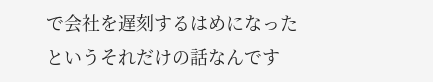で会社を遅刻するはめになったというそれだけの話なんです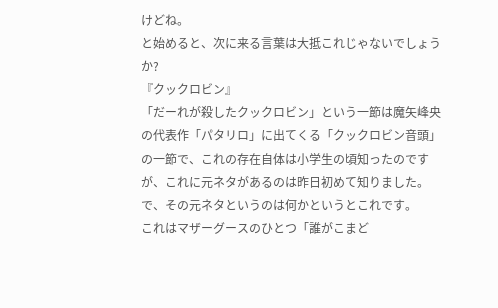けどね。
と始めると、次に来る言葉は大抵これじゃないでしょうか?
『クックロビン』
「だーれが殺したクックロビン」という一節は魔矢峰央の代表作「パタリロ」に出てくる「クックロビン音頭」の一節で、これの存在自体は小学生の頃知ったのですが、これに元ネタがあるのは昨日初めて知りました。
で、その元ネタというのは何かというとこれです。
これはマザーグースのひとつ「誰がこまど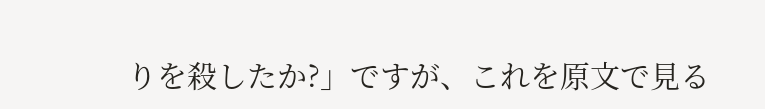りを殺したか?」ですが、これを原文で見る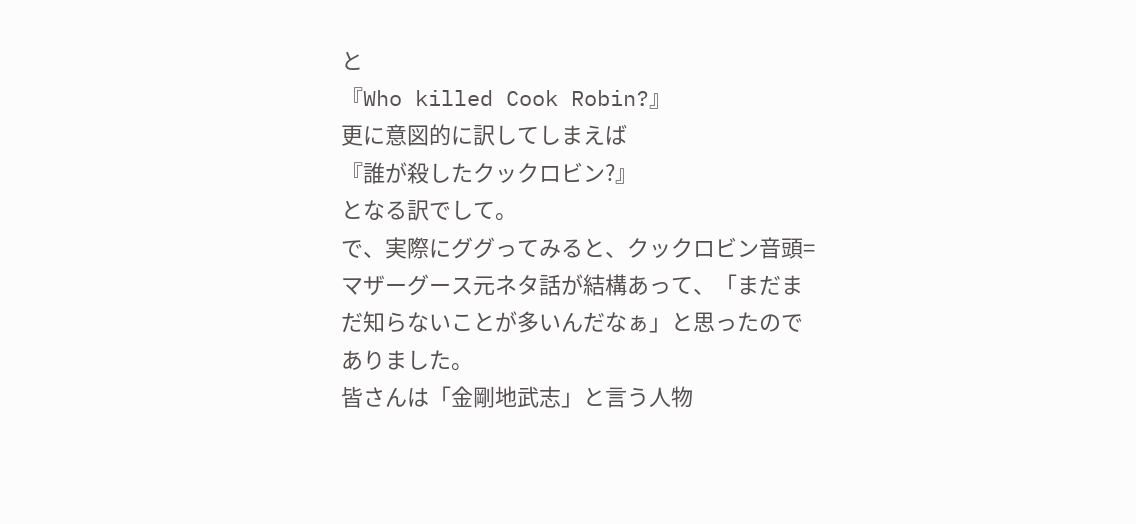と
『Who killed Cook Robin?』
更に意図的に訳してしまえば
『誰が殺したクックロビン?』
となる訳でして。
で、実際にググってみると、クックロビン音頭=マザーグース元ネタ話が結構あって、「まだまだ知らないことが多いんだなぁ」と思ったのでありました。
皆さんは「金剛地武志」と言う人物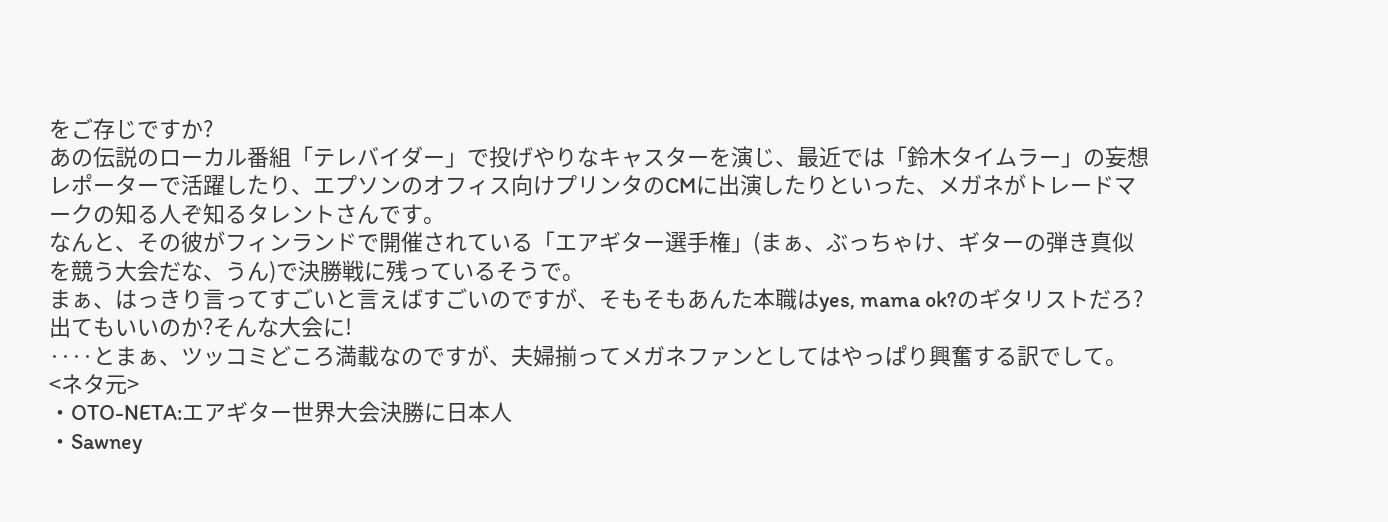をご存じですか?
あの伝説のローカル番組「テレバイダー」で投げやりなキャスターを演じ、最近では「鈴木タイムラー」の妄想レポーターで活躍したり、エプソンのオフィス向けプリンタのCMに出演したりといった、メガネがトレードマークの知る人ぞ知るタレントさんです。
なんと、その彼がフィンランドで開催されている「エアギター選手権」(まぁ、ぶっちゃけ、ギターの弾き真似を競う大会だな、うん)で決勝戦に残っているそうで。
まぁ、はっきり言ってすごいと言えばすごいのですが、そもそもあんた本職はyes, mama ok?のギタリストだろ?出てもいいのか?そんな大会に!
‥‥とまぁ、ツッコミどころ満載なのですが、夫婦揃ってメガネファンとしてはやっぱり興奮する訳でして。
<ネタ元>
・OTO-NETA:エアギター世界大会決勝に日本人
・Sawney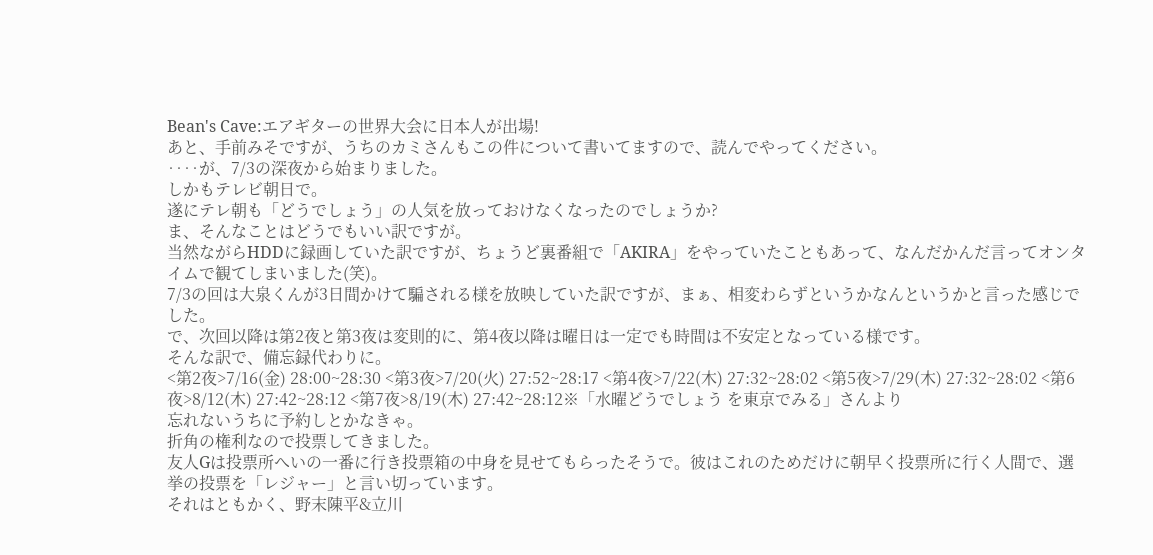Bean's Cave:エアギターの世界大会に日本人が出場!
あと、手前みそですが、うちのカミさんもこの件について書いてますので、読んでやってください。
‥‥が、7/3の深夜から始まりました。
しかもテレビ朝日で。
遂にテレ朝も「どうでしょう」の人気を放っておけなくなったのでしょうか?
ま、そんなことはどうでもいい訳ですが。
当然ながらHDDに録画していた訳ですが、ちょうど裏番組で「AKIRA」をやっていたこともあって、なんだかんだ言ってオンタイムで観てしまいました(笑)。
7/3の回は大泉くんが3日間かけて騙される様を放映していた訳ですが、まぁ、相変わらずというかなんというかと言った感じでした。
で、次回以降は第2夜と第3夜は変則的に、第4夜以降は曜日は一定でも時間は不安定となっている様です。
そんな訳で、備忘録代わりに。
<第2夜>7/16(金) 28:00~28:30 <第3夜>7/20(火) 27:52~28:17 <第4夜>7/22(木) 27:32~28:02 <第5夜>7/29(木) 27:32~28:02 <第6夜>8/12(木) 27:42~28:12 <第7夜>8/19(木) 27:42~28:12※「水曜どうでしょう を東京でみる」さんより
忘れないうちに予約しとかなきゃ。
折角の権利なので投票してきました。
友人Gは投票所へいの一番に行き投票箱の中身を見せてもらったそうで。彼はこれのためだけに朝早く投票所に行く人間で、選挙の投票を「レジャー」と言い切っています。
それはともかく、野末陳平&立川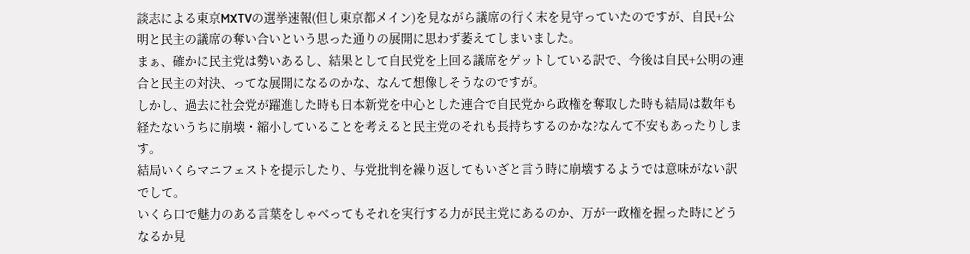談志による東京MXTVの選挙速報(但し東京都メイン)を見ながら議席の行く末を見守っていたのですが、自民+公明と民主の議席の奪い合いという思った通りの展開に思わず萎えてしまいました。
まぁ、確かに民主党は勢いあるし、結果として自民党を上回る議席をゲットしている訳で、今後は自民+公明の連合と民主の対決、ってな展開になるのかな、なんて想像しそうなのですが。
しかし、過去に社会党が躍進した時も日本新党を中心とした連合で自民党から政権を奪取した時も結局は数年も経たないうちに崩壊・縮小していることを考えると民主党のそれも長持ちするのかな?なんて不安もあったりします。
結局いくらマニフェストを提示したり、与党批判を繰り返してもいざと言う時に崩壊するようでは意味がない訳でして。
いくら口で魅力のある言葉をしゃべってもそれを実行する力が民主党にあるのか、万が一政権を握った時にどうなるか見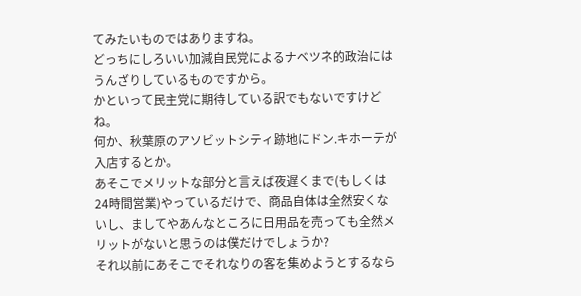てみたいものではありますね。
どっちにしろいい加減自民党によるナベツネ的政治にはうんざりしているものですから。
かといって民主党に期待している訳でもないですけどね。
何か、秋葉原のアソビットシティ跡地にドン.キホーテが入店するとか。
あそこでメリットな部分と言えば夜遅くまで(もしくは24時間営業)やっているだけで、商品自体は全然安くないし、ましてやあんなところに日用品を売っても全然メリットがないと思うのは僕だけでしょうか?
それ以前にあそこでそれなりの客を集めようとするなら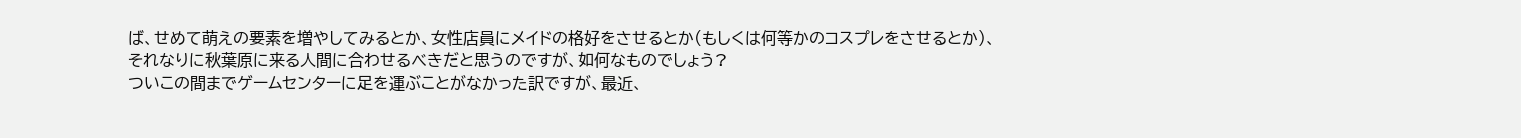ば、せめて萌えの要素を増やしてみるとか、女性店員にメイドの格好をさせるとか(もしくは何等かのコスプレをさせるとか)、それなりに秋葉原に来る人間に合わせるべきだと思うのですが、如何なものでしょう?
ついこの間までゲームセンターに足を運ぶことがなかった訳ですが、最近、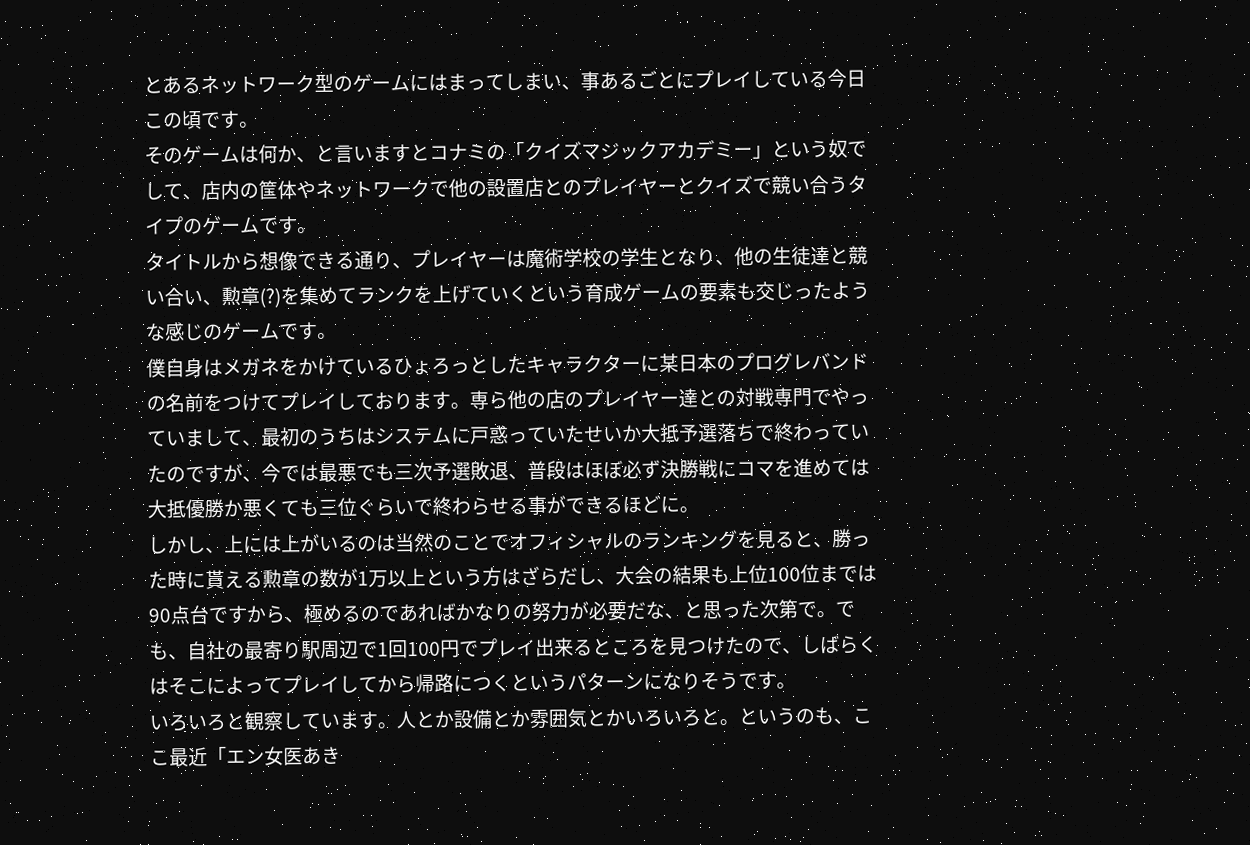とあるネットワーク型のゲームにはまってしまい、事あるごとにプレイしている今日この頃です。
そのゲームは何か、と言いますとコナミの「クイズマジックアカデミー」という奴でして、店内の筺体やネットワークで他の設置店とのプレイヤーとクイズで競い合うタイプのゲームです。
タイトルから想像できる通り、プレイヤーは魔術学校の学生となり、他の生徒達と競い合い、勲章(?)を集めてランクを上げていくという育成ゲームの要素も交じったような感じのゲームです。
僕自身はメガネをかけているひょろっとしたキャラクターに某日本のプログレバンドの名前をつけてプレイしております。専ら他の店のプレイヤー達との対戦専門でやっていまして、最初のうちはシステムに戸惑っていたせいか大抵予選落ちで終わっていたのですが、今では最悪でも三次予選敗退、普段はほぼ必ず決勝戦にコマを進めては大抵優勝か悪くても三位ぐらいで終わらせる事ができるほどに。
しかし、上には上がいるのは当然のことでオフィシャルのランキングを見ると、勝った時に貰える勲章の数が1万以上という方はざらだし、大会の結果も上位100位までは90点台ですから、極めるのであればかなりの努力が必要だな、と思った次第で。でも、自社の最寄り駅周辺で1回100円でプレイ出来るところを見つけたので、しばらくはそこによってプレイしてから帰路につくというパターンになりそうです。
いろいろと観察しています。人とか設備とか雰囲気とかいろいろと。というのも、ここ最近「エン女医あき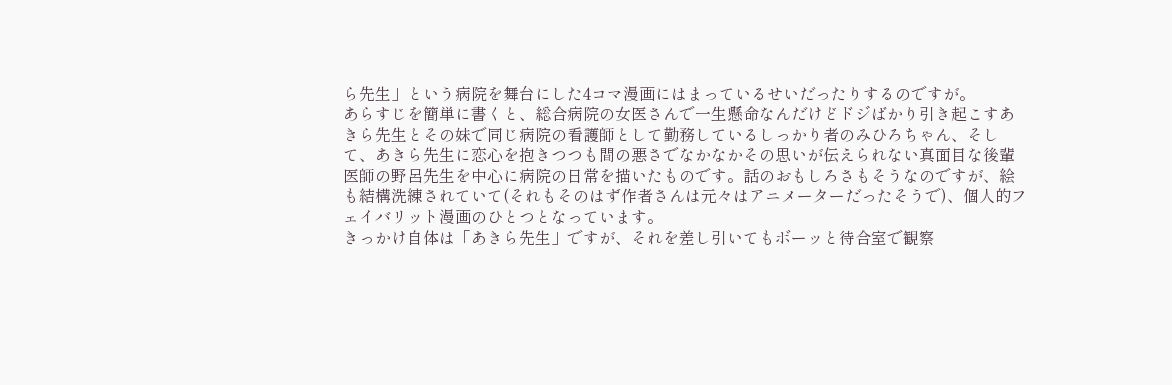ら先生」という病院を舞台にした4コマ漫画にはまっているせいだったりするのですが。
あらすじを簡単に書くと、総合病院の女医さんで一生懸命なんだけどドジばかり引き起こすあきら先生とその妹で同じ病院の看護師として勤務しているしっかり者のみひろちゃん、そして、あきら先生に恋心を抱きつつも間の悪さでなかなかその思いが伝えられない真面目な後輩医師の野呂先生を中心に病院の日常を描いたものです。話のおもしろさもそうなのですが、絵も結構洗練されていて(それもそのはず作者さんは元々はアニメーターだったそうで)、個人的フェイバリット漫画のひとつとなっています。
きっかけ自体は「あきら先生」ですが、それを差し引いてもボーッと待合室で観察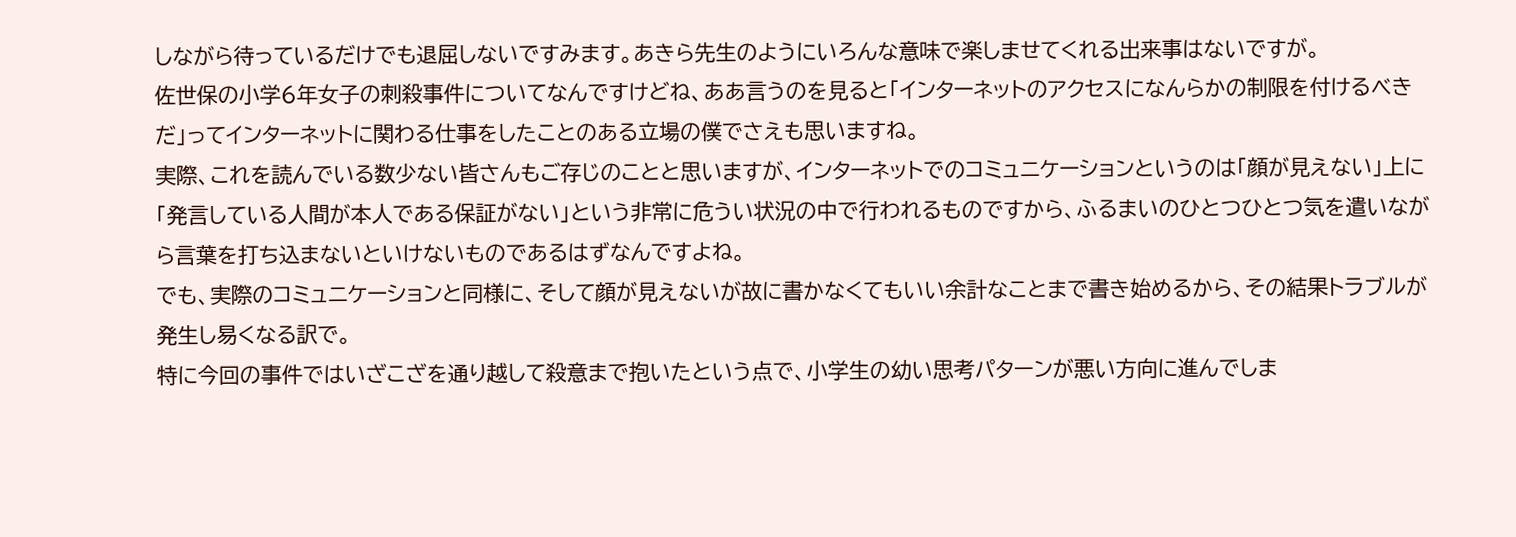しながら待っているだけでも退屈しないですみます。あきら先生のようにいろんな意味で楽しませてくれる出来事はないですが。
佐世保の小学6年女子の刺殺事件についてなんですけどね、ああ言うのを見ると「インターネットのアクセスになんらかの制限を付けるべきだ」ってインターネットに関わる仕事をしたことのある立場の僕でさえも思いますね。
実際、これを読んでいる数少ない皆さんもご存じのことと思いますが、インターネットでのコミュニケーションというのは「顔が見えない」上に「発言している人間が本人である保証がない」という非常に危うい状況の中で行われるものですから、ふるまいのひとつひとつ気を遣いながら言葉を打ち込まないといけないものであるはずなんですよね。
でも、実際のコミュニケーションと同様に、そして顔が見えないが故に書かなくてもいい余計なことまで書き始めるから、その結果トラブルが発生し易くなる訳で。
特に今回の事件ではいざこざを通り越して殺意まで抱いたという点で、小学生の幼い思考パターンが悪い方向に進んでしま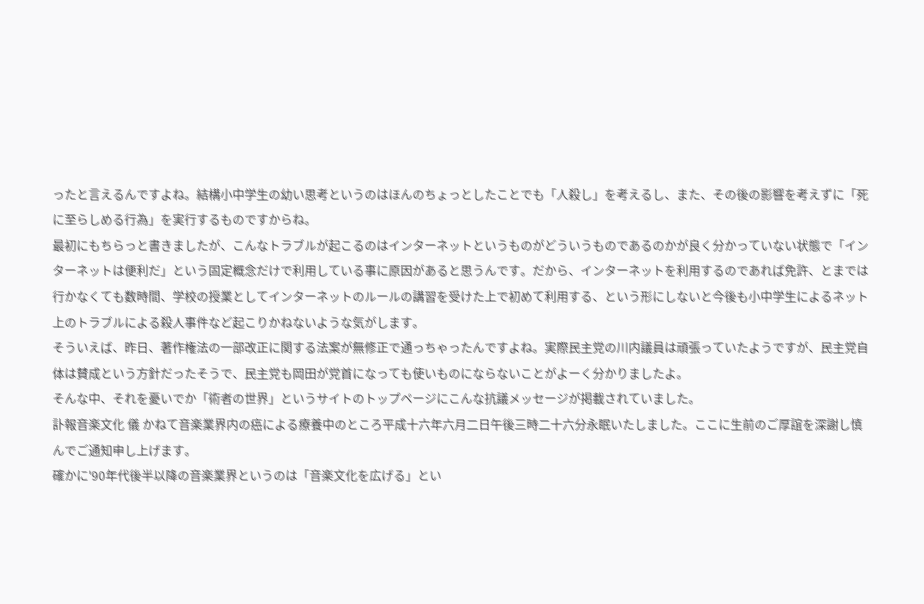ったと言えるんですよね。結構小中学生の幼い思考というのはほんのちょっとしたことでも「人殺し」を考えるし、また、その後の影響を考えずに「死に至らしめる行為」を実行するものですからね。
最初にもちらっと書きましたが、こんなトラブルが起こるのはインターネットというものがどういうものであるのかが良く分かっていない状態で「インターネットは便利だ」という固定概念だけで利用している事に原因があると思うんです。だから、インターネットを利用するのであれば免許、とまでは行かなくても数時間、学校の授業としてインターネットのルールの講習を受けた上で初めて利用する、という形にしないと今後も小中学生によるネット上のトラブルによる殺人事件など起こりかねないような気がします。
そういえば、昨日、著作権法の一部改正に関する法案が無修正で通っちゃったんですよね。実際民主党の川内議員は頑張っていたようですが、民主党自体は賛成という方針だったそうで、民主党も岡田が党首になっても使いものにならないことがよーく分かりましたよ。
そんな中、それを憂いでか「術者の世界」というサイトのトップページにこんな抗議メッセージが掲載されていました。
訃報音楽文化 儀 かねて音楽業界内の癌による療養中のところ平成十六年六月二日午後三時二十六分永眠いたしました。ここに生前のご厚誼を深謝し慎んでご通知申し上げます。
確かに'90年代後半以降の音楽業界というのは「音楽文化を広げる」とい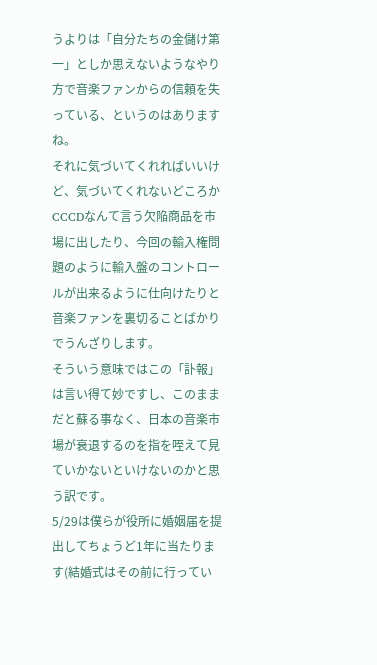うよりは「自分たちの金儲け第一」としか思えないようなやり方で音楽ファンからの信頼を失っている、というのはありますね。
それに気づいてくれればいいけど、気づいてくれないどころかCCCDなんて言う欠陥商品を市場に出したり、今回の輸入権問題のように輸入盤のコントロールが出来るように仕向けたりと音楽ファンを裏切ることばかりでうんざりします。
そういう意味ではこの「訃報」は言い得て妙ですし、このままだと蘇る事なく、日本の音楽市場が衰退するのを指を咥えて見ていかないといけないのかと思う訳です。
5/29は僕らが役所に婚姻届を提出してちょうど1年に当たります(結婚式はその前に行ってい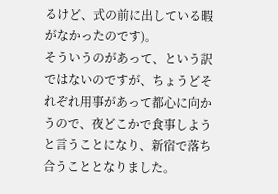るけど、式の前に出している暇がなかったのです)。
そういうのがあって、という訳ではないのですが、ちょうどそれぞれ用事があって都心に向かうので、夜どこかで食事しようと言うことになり、新宿で落ち合うこととなりました。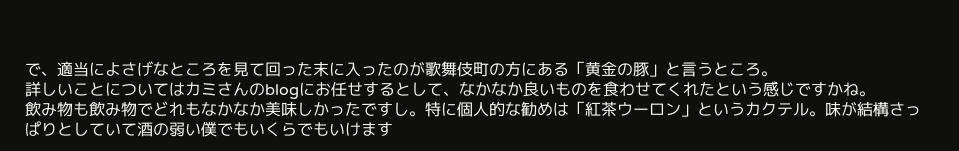で、適当によさげなところを見て回った末に入ったのが歌舞伎町の方にある「黄金の豚」と言うところ。
詳しいことについてはカミさんのblogにお任せするとして、なかなか良いものを食わせてくれたという感じですかね。
飲み物も飲み物でどれもなかなか美味しかったですし。特に個人的な勧めは「紅茶ウーロン」というカクテル。味が結構さっぱりとしていて酒の弱い僕でもいくらでもいけます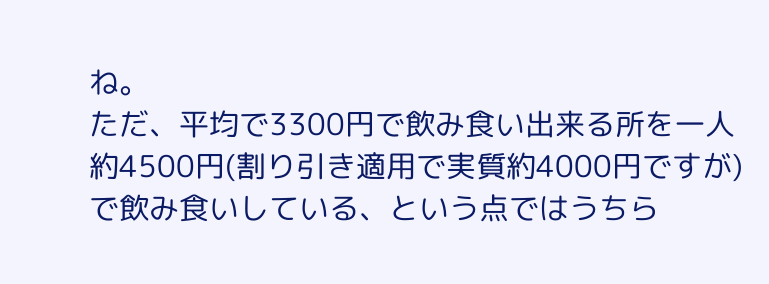ね。
ただ、平均で3300円で飲み食い出来る所を一人約4500円(割り引き適用で実質約4000円ですが)で飲み食いしている、という点ではうちら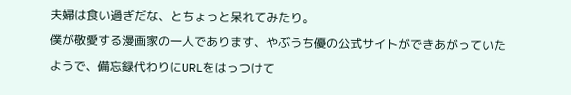夫婦は食い過ぎだな、とちょっと呆れてみたり。
僕が敬愛する漫画家の一人であります、やぶうち優の公式サイトができあがっていたようで、備忘録代わりにURLをはっつけて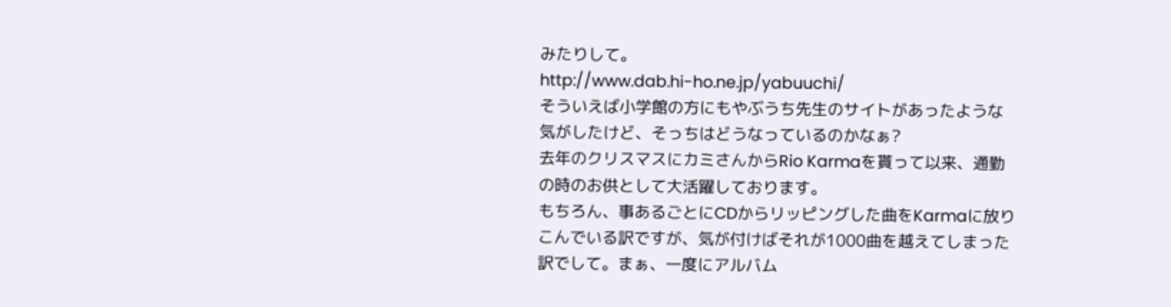みたりして。
http://www.dab.hi-ho.ne.jp/yabuuchi/
そういえば小学館の方にもやぶうち先生のサイトがあったような気がしたけど、そっちはどうなっているのかなぁ?
去年のクリスマスにカミさんからRio Karmaを貰って以来、通勤の時のお供として大活躍しております。
もちろん、事あるごとにCDからリッピングした曲をKarmaに放りこんでいる訳ですが、気が付けばそれが1000曲を越えてしまった訳でして。まぁ、一度にアルバム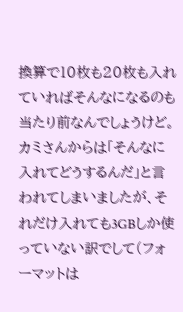換算で10枚も20枚も入れていればそんなになるのも当たり前なんでしょうけど。
カミさんからは「そんなに入れてどうするんだ」と言われてしまいましたが、それだけ入れても3GBしか使っていない訳でして(フォーマットは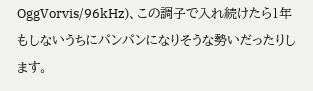OggVorvis/96kHz)、この調子で入れ続けたら1年もしないうちにパンパンになりそうな勢いだったりします。